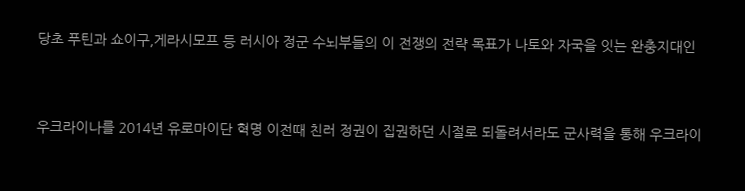당초 푸틴과 쇼이구,게라시모프 등 러시아 정군 수뇌부들의 이 전쟁의 전략 목표가 나토와 자국을 잇는 완충지대인


우크라이나를 2014년 유로마이단 혁명 이전때 친러 정권이 집권하던 시절로 되돌려서라도 군사력을 통해 우크라이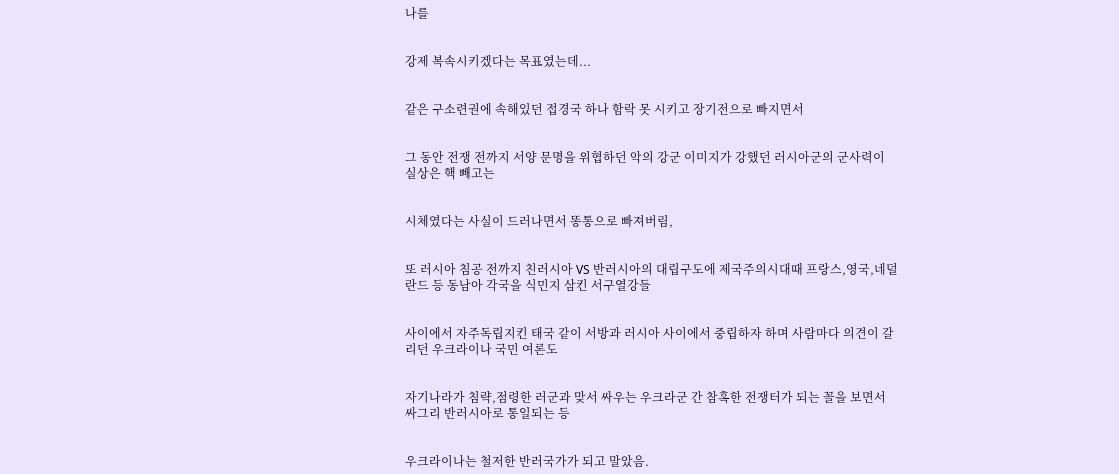나를


강제 복속시키겠다는 목표였는데...


같은 구소련권에 속해있던 접경국 하나 함락 못 시키고 장기전으로 빠지면서


그 동안 전쟁 전까지 서양 문명을 위협하던 악의 강군 이미지가 강했던 러시아군의 군사력이 실상은 핵 빼고는


시체였다는 사실이 드러나면서 똥통으로 빠져버림,


또 러시아 침공 전까지 친러시아 VS 반러시아의 대립구도에 제국주의시대때 프랑스,영국,네덜란드 등 동남아 각국을 식민지 삼킨 서구열강들


사이에서 자주독립지킨 태국 같이 서방과 러시아 사이에서 중립하자 하며 사람마다 의견이 갈리던 우크라이나 국민 여론도


자기나라가 침략,점령한 러군과 맞서 싸우는 우크라군 간 참혹한 전쟁터가 되는 꼴을 보면서 싸그리 반러시아로 통일되는 등


우크라이나는 철저한 반러국가가 되고 말았음.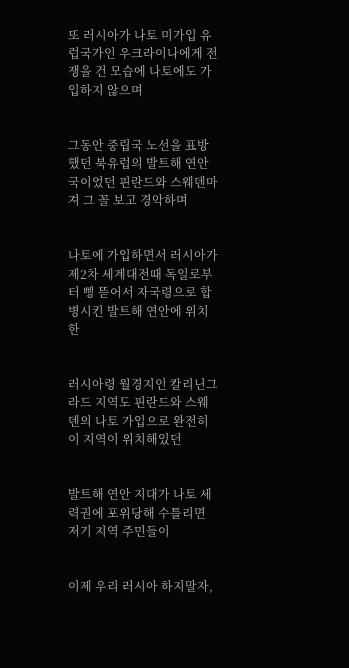또 러시아가 나토 미가입 유럽국가인 우크라이나에게 전쟁을 건 모습에 나토에도 가입하지 않으며


그동안 중립국 노선을 표방했던 북유럽의 발트해 연안국이었던 핀란드와 스웨덴마져 그 꼴 보고 경악하며


나토에 가입하면서 러시아가 제2차 세계대전때 독일로부터 삥 뜯어서 자국령으로 합병시킨 발트해 연안에 위치한


러시아령 월경지인 칼리닌그라드 지역도 핀란드와 스웨덴의 나토 가입으로 완전히 이 지역이 위치해있던


발트해 연안 지대가 나토 세력권에 포위당해 수틀리면 저기 지역 주민들이


이제 우리 러시아 하지말자,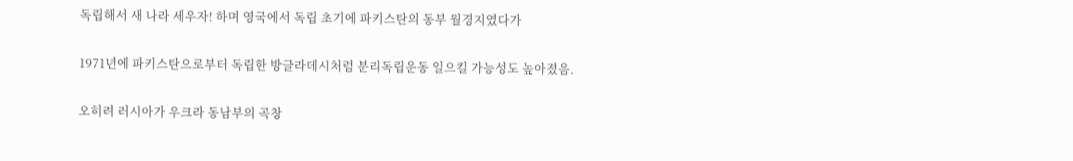독립해서 새 나라 세우자! 하며 영국에서 독립 초기에 파키스탄의 동부 월경지였다가


1971년에 파키스탄으로부터 독립한 방글라데시처럼 분리독립운동 일으킬 가능성도 높아졌음.


오히려 러시아가 우크라 동남부의 곡창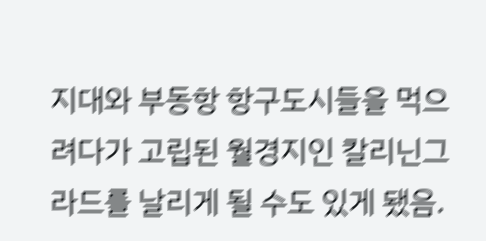지대와 부동항 항구도시들을 먹으려다가 고립된 월경지인 칼리닌그라드를 날리게 될 수도 있게 됐음.